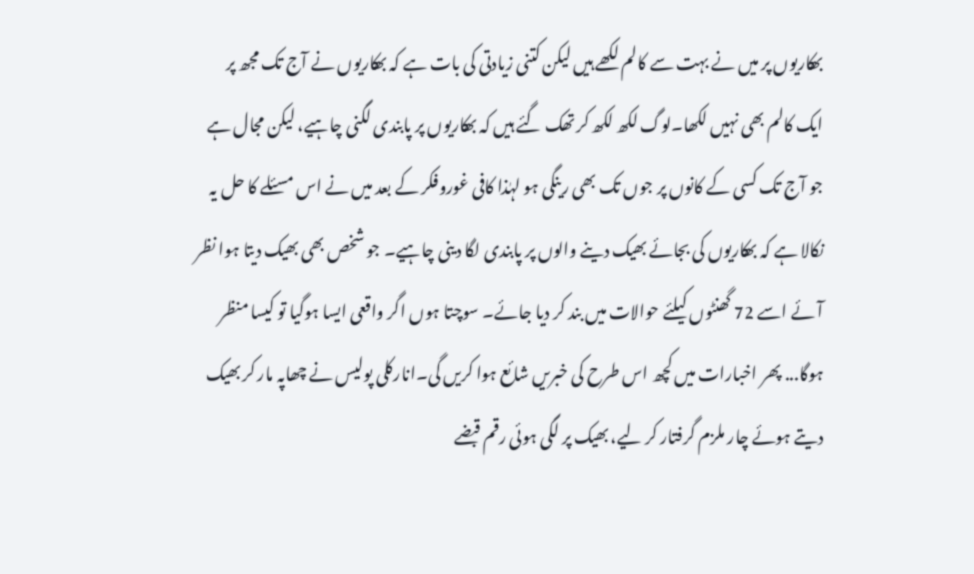بھکاریوں پر میں نے بہت سے کالم لکھے ہیں لیکن کتنی زیادتی کی بات ہے کہ بھکاریوں نے آج تک مجھ پر ایک کالم بھی نہیں لکھا۔لوگ لکھ لکھ کر تھک گئے ہیں کہ بھکاریوں پر پابندی لگنی چاہیے، لیکن مجال ہے جو آج تک کسی کے کانوں پر جوں تک بھی رینگی ہو لہٰذا کافی غوروفکر کے بعد میں نے اس مسئلے کا حل یہ نکالا ہے کہ بھکاریوں کی بجائے بھیک دینے والوں پر پابندی لگا دینی چاہیے۔ جو شخص بھی بھیک دیتا ہوا نظر آئے اسے 72 گھنٹوں کیلئے حوالات میں بند کر دیا جائے۔ سوچتا ہوں اگر واقعی ایسا ہوگیا تو کیسا منظر ہوگا... پھر اخبارات میں کچھ اس طرح کی خبریں شائع ہوا کریں گی۔انارکلی پولیس نے چھاپہ مار کر بھیک دیتے ہوئے چار ملزم گرفتار کر لیے، بھیک پر لگی ہوئی رقم قبضے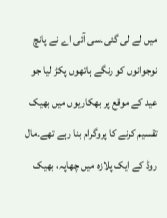میں لے لی گئی۔سی آئی اے نے پانچ نوجوانوں کو رنگے ہاتھوں پکڑ لیا جو عید کے موقع پر بھکاریوں میں بھیک تقسیم کرنے کا پروگرام بنا رہے تھے۔مال روڈ کے ایک پلازہ میں چھاپہ، بھیک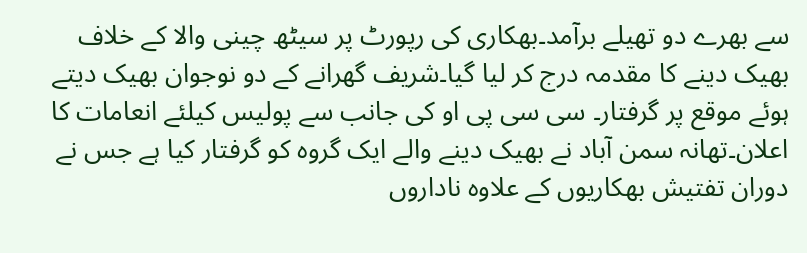سے بھرے دو تھیلے برآمد۔بھکاری کی رپورٹ پر سیٹھ چینی والا کے خلاف بھیک دینے کا مقدمہ درج کر لیا گیا۔شریف گھرانے کے دو نوجوان بھیک دیتے ہوئے موقع پر گرفتار۔ سی سی پی او کی جانب سے پولیس کیلئے انعامات کا اعلان۔تھانہ سمن آباد نے بھیک دینے والے ایک گروہ کو گرفتار کیا ہے جس نے دوران تفتیش بھکاریوں کے علاوہ ناداروں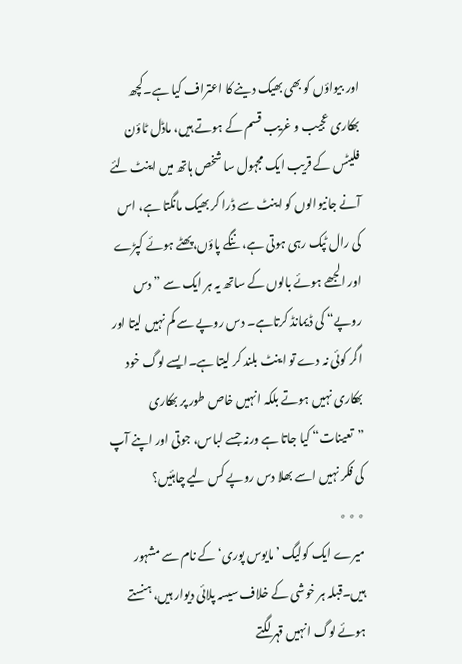اور بیواؤں کو بھی بھیک دینے کا اعتراف کیا ہے۔کچھ بھکاری عجیب و غریب قسم کے ہوتے ہیں، ماڈل ٹاؤن فلیٹس کے قریب ایک مجہول سا شخص ہاتھ میں اینٹ لئے آنے جانیوالوں کو اینٹ سے ڈرا کر بھیک مانگتا ہے، اس کی رال ٹپک رہی ہوتی ہے، ننگے پاؤں،پھٹے ہوئے کپڑے اور الجھے ہوئے بالوں کے ساتھ یہ ہر ایک سے ”دس روپے“ کی ڈیمانڈ کرتاہے۔ دس روپے سے کم نہیں لیتا اور اگر کوئی نہ دے تو اینٹ بلند کر لیتا ہے۔ایسے لوگ خود بھکاری نہیں ہوتے بلکہ انہیں خاص طور پر بھکاری ”تعینات“ کیا جاتا ہے ورنہ جسے لباس، جوتی اور اپنے آپ کی فکر نہیں اسے بھلا دس روپے کس لیے چاہئیں؟
٭ ٭ ٭
میرے ایک کولیگ ’مایوس پوری‘ کے نام سے مشہور ہیں۔قبلہ ہر خوشی کے خلاف سیسہ پلائی دیوار ہیں، ہنستے ہوئے لوگ انہیں قہر لگتے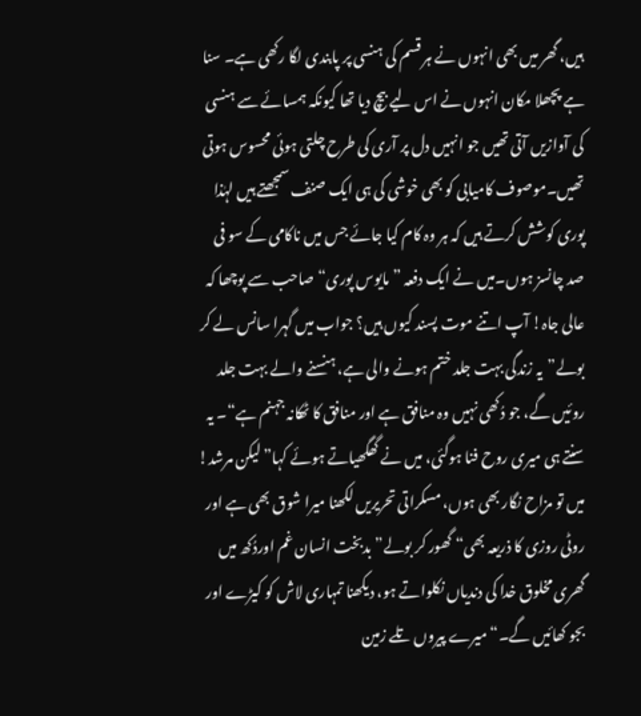ہیں، گھر میں بھی انہوں نے ہر قسم کی ہنسی پر پابندی لگا رکھی ہے۔ سنا ہے پچھلا مکان انہوں نے اس لیے بیچ دیا تھا کیونکہ ہمسائے سے ہنسی کی آوازیں آتی تھیں جو انہیں دل پر آری کی طرح چلتی ہوئی محسوس ہوتی تھیں۔موصوف کامیابی کو بھی خوشی کی ہی ایک صنف سمجھتے ہیں لہٰذا پوری کوشش کرتے ہیں کہ ہر وہ کام کیا جائے جس میں ناکامی کے سو فی صد چانسز ہوں۔میں نے ایک دفعہ ”مایوس پوری“ صاحب سے پوچھا کہ عالی جاہ! آپ اتنے موت پسند کیوں ہیں؟ جواب میں گہرا سانس لے کر بولے”یہ زندگی بہت جلد ختم ہونے والی ہے، ہنسنے والے بہت جلد روئیں گے، جو دُکھی نہیں وہ منافق ہے اور منافق کا ٹھکانہ جہنم ہے“۔ یہ سنتے ہی میری روح فنا ہوگئی، میں نے گھگھیاتے ہوئے کہا”لیکن مرشد! میں تو مزاح نگار بھی ہوں، مسکراتی تحریریں لکھنا میرا شوق بھی ہے اور روٹی روزی کا ذریعہ بھی“ گھور کر بولے”بدبخت انسان غم اوردُکھ میں گھری مخلوق خدا کی دندیاں نکلواتے ہو، دیکھنا تمہاری لاش کو کیڑے اور بجو کھائیں گے۔“ میرے پیروں تلے زمین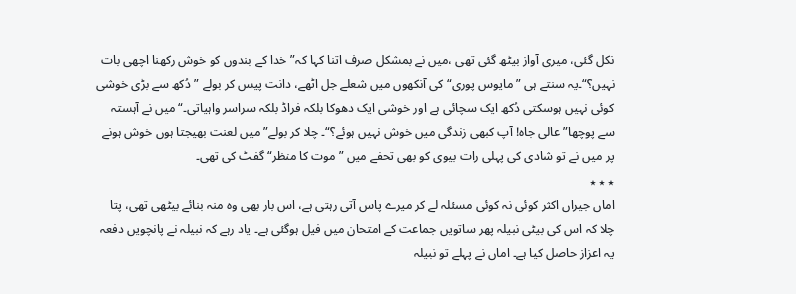نکل گئی، میری آواز بیٹھ گئی تھی ،میں نے بمشکل صرف اتنا کہا کہ”خدا کے بندوں کو خوش رکھنا اچھی بات نہیں؟“۔یہ سنتے ہی ”مایوس پوری“ کی آنکھوں میں شعلے جل اٹھے، دانت پیس کر بولے ”دُکھ سے بڑی خوشی کوئی نہیں ہوسکتی دُکھ ایک سچائی ہے اور خوشی ایک دھوکا بلکہ فراڈ بلکہ سراسر واہیاتی۔“ میں نے آہستہ سے پوچھا”عالی جاہ! آپ کبھی زندگی میں خوش نہیں ہوئے؟“۔ چلا کر بولے”میں لعنت بھیجتا ہوں خوش ہونے پر میں نے تو شادی کی پہلی رات بیوی کو بھی تحفے میں ”موت کا منظر“ گفٹ کی تھی۔
٭ ٭ ٭
اماں جیراں اکثر کوئی نہ کوئی مسئلہ لے کر میرے پاس آتی رہتی ہے، اس بار بھی وہ منہ بنائے بیٹھی تھی، پتا چلا کہ اس کی بیٹی نبیلہ پھر ساتویں جماعت کے امتحان میں فیل ہوگئی ہے۔ یاد رہے کہ نبیلہ نے پانچویں دفعہ یہ اعزاز حاصل کیا ہے۔ اماں نے پہلے تو نبیلہ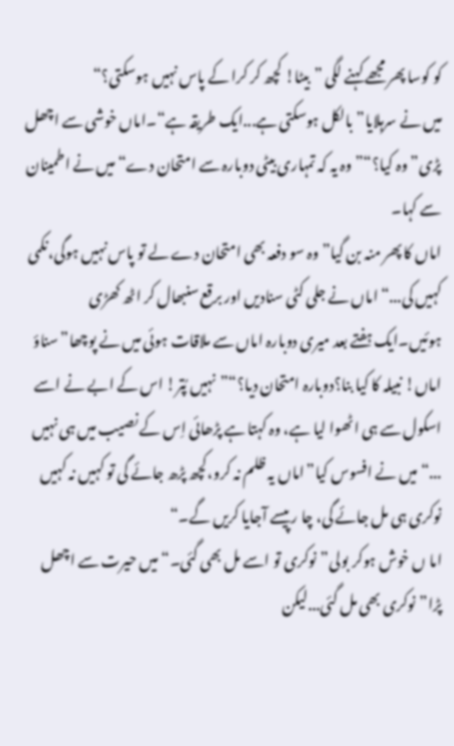کو کوسا پھر مجھے کہنے لگی ”بیٹا! کچھ کر کرا کے پاس نہیں ہوسکتی؟“
میں نے سرہلایا”بالکل ہوسکتی ہے...ایک طریقہ ہے“۔اماں خوشی سے اچھل پڑی”وہ کیا؟“”وہ یہ کہ تمہاری بیٹی دوبارہ سے امتحان دے“ میں نے اطمینان سے کہا۔
اماں کا پھر منہ بن گیا”وہ سو دفعہ بھی امتحان دے لے تو پاس نہیں ہوگی،نکمی کہیں کی...“ اماں نے جلی کٹی سنادیں اور برقع سنبھال کر اٹھ کھڑی ہوئیں۔ایک ہفتے بعد میری دوبارہ اماں سے ملاقات ہوئی میں نے پوچھا”سناؤ اماں! نبیلہ کا کیا بنا؟دوبارہ امتحان دیا؟“”نہیں پُتر! اس کے ابے نے اسے اسکول سے ہی اٹھوا لیا ہے، وہ کہتا ہے پڑھائی اِس کے نصیب میں ہی نہیں ...“میں نے افسوس کیا”اماں یہ ظلم نہ کرو،کچھ پڑھ جائے گی تو کہیں نہ کہیں نوکری ہی مل جائے گی، چا ر پیسے آجایا کریں گے۔“
اما ں خوش ہوکر بولی”نوکری تو اسے مل بھی گئی۔“میں حیرت سے اچھل پڑا”نوکری بھی مل گئی...لیکن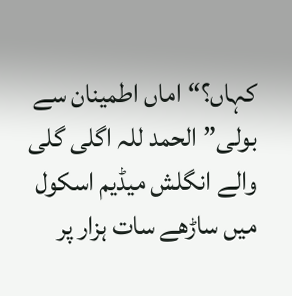کہاں؟“اماں اطمینان سے بولی”الحمد للہ اگلی گلی والے انگلش میڈیم اسکول میں ساڑھے سات ہزار پر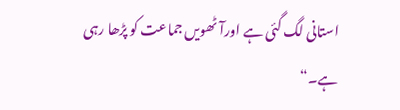استانی لگ گئی ہے اورآٹھویں جماعت کو پڑھا رہی ہے۔“